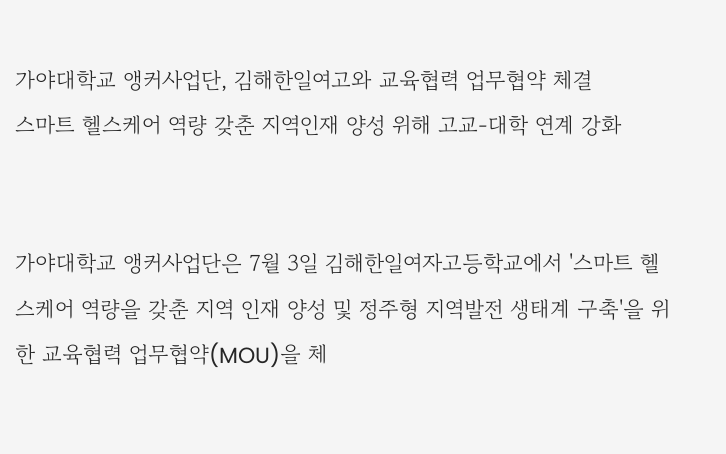가야대학교 앵커사업단, 김해한일여고와 교육협력 업무협약 체결
스마트 헬스케어 역량 갖춘 지역인재 양성 위해 고교-대학 연계 강화


가야대학교 앵커사업단은 7월 3일 김해한일여자고등학교에서 '스마트 헬스케어 역량을 갖춘 지역 인재 양성 및 정주형 지역발전 생태계 구축'을 위한 교육협력 업무협약(MOU)을 체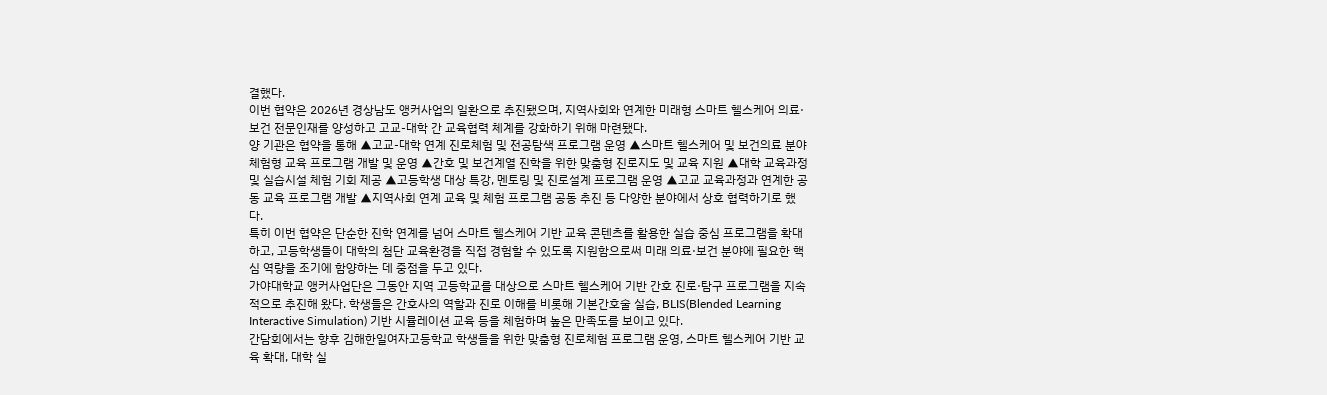결했다.
이번 협약은 2026년 경상남도 앵커사업의 일환으로 추진됐으며, 지역사회와 연계한 미래형 스마트 헬스케어 의료·보건 전문인재를 양성하고 고교-대학 간 교육협력 체계를 강화하기 위해 마련됐다.
양 기관은 협약을 통해 ▲고교-대학 연계 진로체험 및 전공탐색 프로그램 운영 ▲스마트 헬스케어 및 보건의료 분야 체험형 교육 프로그램 개발 및 운영 ▲간호 및 보건계열 진학을 위한 맞춤형 진로지도 및 교육 지원 ▲대학 교육과정 및 실습시설 체험 기회 제공 ▲고등학생 대상 특강, 멘토링 및 진로설계 프로그램 운영 ▲고교 교육과정과 연계한 공동 교육 프로그램 개발 ▲지역사회 연계 교육 및 체험 프로그램 공동 추진 등 다양한 분야에서 상호 협력하기로 했다.
특히 이번 협약은 단순한 진학 연계를 넘어 스마트 헬스케어 기반 교육 콘텐츠를 활용한 실습 중심 프로그램을 확대하고, 고등학생들이 대학의 첨단 교육환경을 직접 경험할 수 있도록 지원함으로써 미래 의료·보건 분야에 필요한 핵심 역량을 조기에 함양하는 데 중점을 두고 있다.
가야대학교 앵커사업단은 그동안 지역 고등학교를 대상으로 스마트 헬스케어 기반 간호 진로·탐구 프로그램을 지속적으로 추진해 왔다. 학생들은 간호사의 역할과 진로 이해를 비롯해 기본간호술 실습, BLIS(Blended Learning Interactive Simulation) 기반 시뮬레이션 교육 등을 체험하며 높은 만족도를 보이고 있다.
간담회에서는 향후 김해한일여자고등학교 학생들을 위한 맞춤형 진로체험 프로그램 운영, 스마트 헬스케어 기반 교육 확대, 대학 실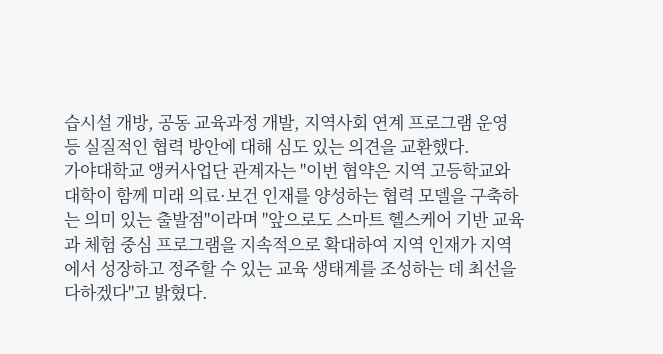습시설 개방, 공동 교육과정 개발, 지역사회 연계 프로그램 운영 등 실질적인 협력 방안에 대해 심도 있는 의견을 교환했다.
가야대학교 앵커사업단 관계자는 "이번 협약은 지역 고등학교와 대학이 함께 미래 의료·보건 인재를 양성하는 협력 모델을 구축하는 의미 있는 출발점"이라며 "앞으로도 스마트 헬스케어 기반 교육과 체험 중심 프로그램을 지속적으로 확대하여 지역 인재가 지역에서 성장하고 정주할 수 있는 교육 생태계를 조성하는 데 최선을 다하겠다"고 밝혔다.